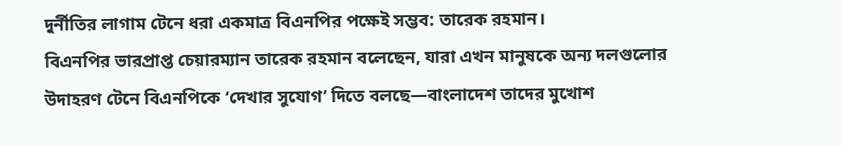দুর্নীতির লাগাম টেনে ধরা একমাত্র বিএনপির পক্ষেই সম্ভব: তারেক রহমান।
বিএনপির ভারপ্রাপ্ত চেয়ারম্যান তারেক রহমান বলেছেন, যারা এখন মানুষকে অন্য দলগুলোর উদাহরণ টেনে বিএনপিকে ‘দেখার সুযোগ’ দিতে বলছে—বাংলাদেশ তাদের মুখোশ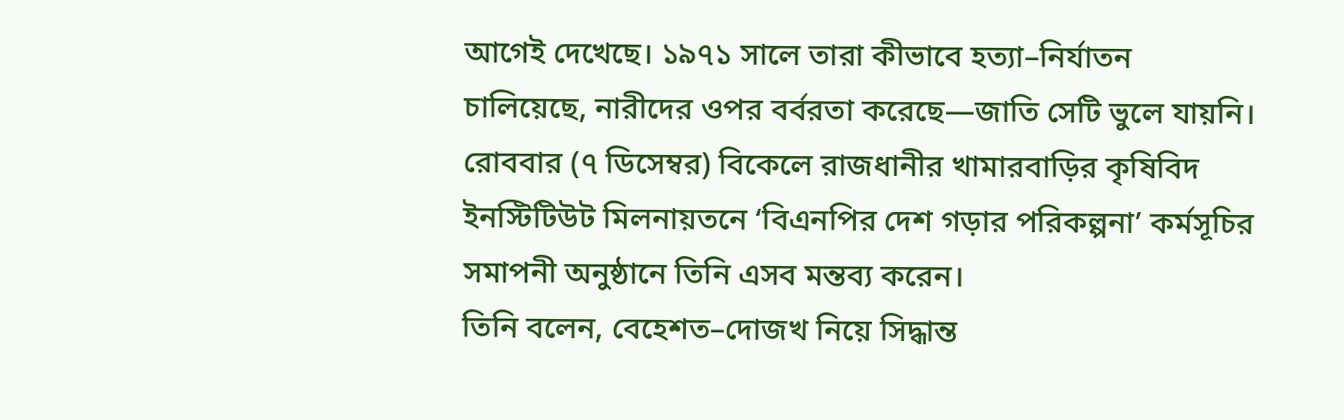আগেই দেখেছে। ১৯৭১ সালে তারা কীভাবে হত্যা–নির্যাতন চালিয়েছে, নারীদের ওপর বর্বরতা করেছে—জাতি সেটি ভুলে যায়নি।
রোববার (৭ ডিসেম্বর) বিকেলে রাজধানীর খামারবাড়ির কৃষিবিদ ইনস্টিটিউট মিলনায়তনে ‘বিএনপির দেশ গড়ার পরিকল্পনা’ কর্মসূচির সমাপনী অনুষ্ঠানে তিনি এসব মন্তব্য করেন।
তিনি বলেন, বেহেশত–দোজখ নিয়ে সিদ্ধান্ত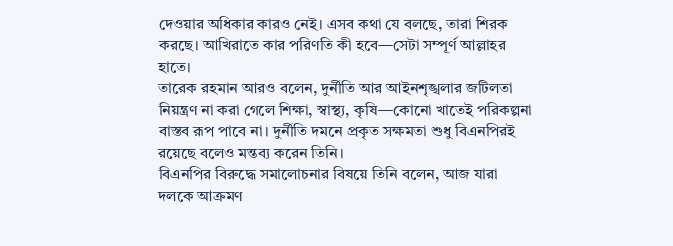দেওয়ার অধিকার কারও নেই। এসব কথা যে বলছে, তারা শিরক করছে। আখিরাতে কার পরিণতি কী হবে—সেটা সম্পূর্ণ আল্লাহর হাতে।
তারেক রহমান আরও বলেন, দুর্নীতি আর আইনশৃঙ্খলার জটিলতা নিয়ন্ত্রণ না করা গেলে শিক্ষা, স্বাস্থ্য, কৃষি—কোনো খাতেই পরিকল্পনা বাস্তব রূপ পাবে না। দুর্নীতি দমনে প্রকৃত সক্ষমতা শুধু বিএনপিরই রয়েছে বলেও মন্তব্য করেন তিনি।
বিএনপির বিরুদ্ধে সমালোচনার বিষয়ে তিনি বলেন, আজ যারা দলকে আক্রমণ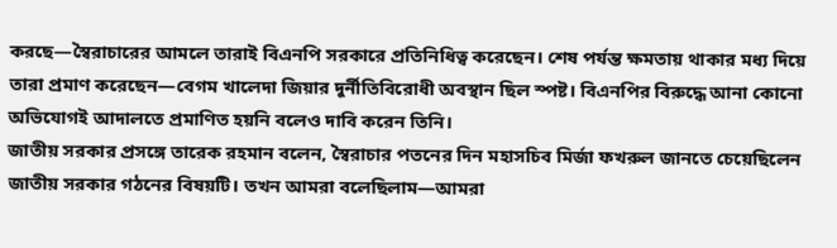করছে—স্বৈরাচারের আমলে তারাই বিএনপি সরকারে প্রতিনিধিত্ব করেছেন। শেষ পর্যন্ত ক্ষমতায় থাকার মধ্য দিয়ে তারা প্রমাণ করেছেন—বেগম খালেদা জিয়ার দুর্নীতিবিরোধী অবস্থান ছিল স্পষ্ট। বিএনপির বিরুদ্ধে আনা কোনো অভিযোগই আদালতে প্রমাণিত হয়নি বলেও দাবি করেন তিনি।
জাতীয় সরকার প্রসঙ্গে তারেক রহমান বলেন, স্বৈরাচার পতনের দিন মহাসচিব মির্জা ফখরুল জানতে চেয়েছিলেন জাতীয় সরকার গঠনের বিষয়টি। তখন আমরা বলেছিলাম—আমরা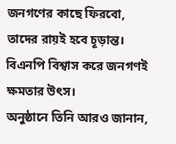জনগণের কাছে ফিরবো, তাদের রায়ই হবে চূড়ান্ত। বিএনপি বিশ্বাস করে জনগণই ক্ষমতার উৎস।
অনুষ্ঠানে তিনি আরও জানান,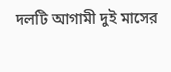দলটি আগামী দুই মাসের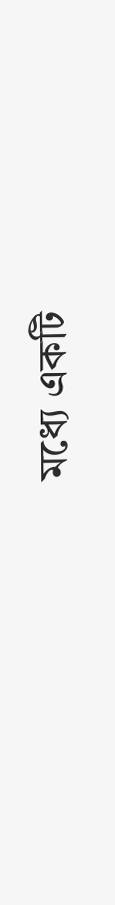মধ্যে একটি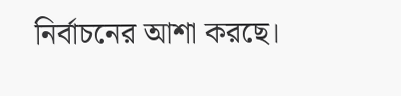নির্বাচনের আশা করছে।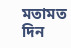মতামত দিন